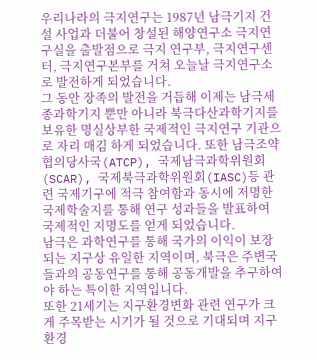우리나라의 극지연구는 1987년 남극기지 건설 사업과 더불어 창설된 해양연구소 극지연구실을 출발점으로 극지 연구부, 극지연구센터, 극지연구본부를 거쳐 오늘날 극지연구소로 발전하게 되었습니다.
그 동안 장족의 발전을 거듭해 이제는 남극세종과학기지 뿐만 아니라 북극다산과학기지를 보유한 명실상부한 국제적인 극지연구 기관으로 자리 매김 하게 되었습니다. 또한 남극조약협의당사국(ATCP), 국제남극과학위원회(SCAR), 국제북극과학위원회(IASC)등 관련 국제기구에 적극 참여함과 동시에 저명한 국제학술지를 통해 연구 성과들을 발표하여 국제적인 지명도를 얻게 되었습니다.
남극은 과학연구를 통해 국가의 이익이 보장되는 지구상 유일한 지역이며, 북극은 주변국들과의 공동연구를 통해 공동개발을 추구하여야 하는 특이한 지역입니다.
또한 21세기는 지구환경변화 관련 연구가 크게 주목받는 시기가 될 것으로 기대되며 지구환경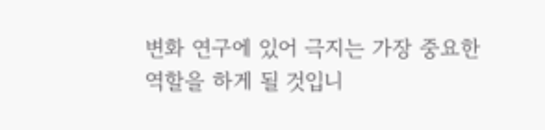변화 연구에 있어 극지는 가장 중요한 역할을 하게 될 것입니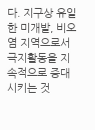다. 지구상 유일한 미개발, 비오염 지역으로서 극지활동을 지속적으로 증대시키는 것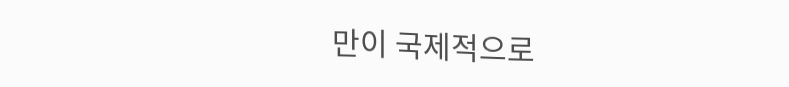만이 국제적으로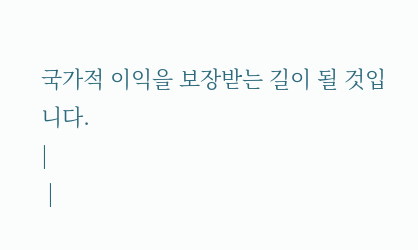국가적 이익을 보장받는 길이 될 것입니다.
|
 |